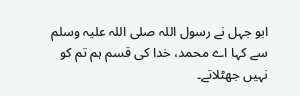ابو جہل نے رسول اللہ صلی اللہ علیہ وسلم سے کہا اے محمد، خدا کی قسم ہم تم کو نہیں جھٹلاتے۔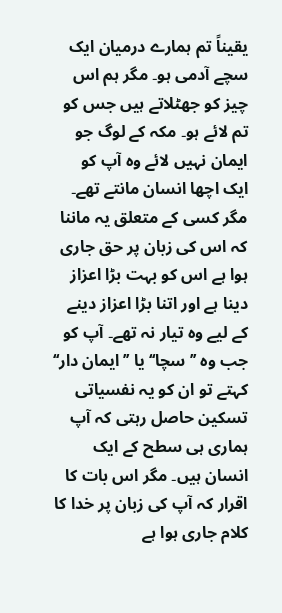یقیناً تم ہمارے درمیان ایک سچے آدمی ہو۔ مگر ہم اس چیز کو جھٹلاتے ہیں جس کو تم لائے ہو۔ مکہ کے لوگ جو ایمان نہیں لائے وہ آپ کو ایک اچھا انسان مانتے تھے۔ مگر کسی کے متعلق یہ ماننا کہ اس کی زبان پر حق جاری ہوا ہے اس کو بہت بڑا اعزاز دینا ہے اور اتنا بڑا اعزاز دینے کے لیے وہ تیار نہ تھے۔ آپ کو جب وہ ’’سچا‘‘ یا ’’ایمان دار‘‘ کہتے تو ان کو یہ نفسیاتی تسکین حاصل رہتی کہ آپ ہماری ہی سطح کے ایک انسان ہیں۔ مگر اس بات کا اقرار کہ آپ کی زبان پر خدا کا کلام جاری ہوا ہے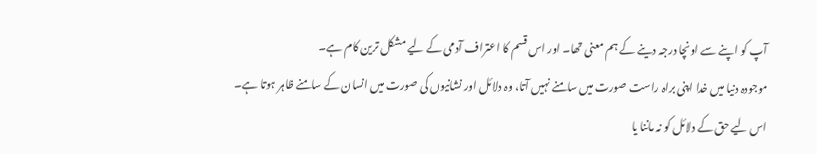آپ کو اپنے سے اونچا درجہ دینے کے ہم معنی تھا۔ اور اس قسم کا اعتراف آدمی کے لیے مشکل ترین کام ہے۔
موجودہ دنیا میں خدا اپنی براہ راست صورت میں سامنے نہیں آتا، وہ دلائل اور نشانیوں کی صورت میں انسان کے سامنے ظاہر ہوتا ہے۔ اس لیے حق کے دلائل کو نہ ماننا یا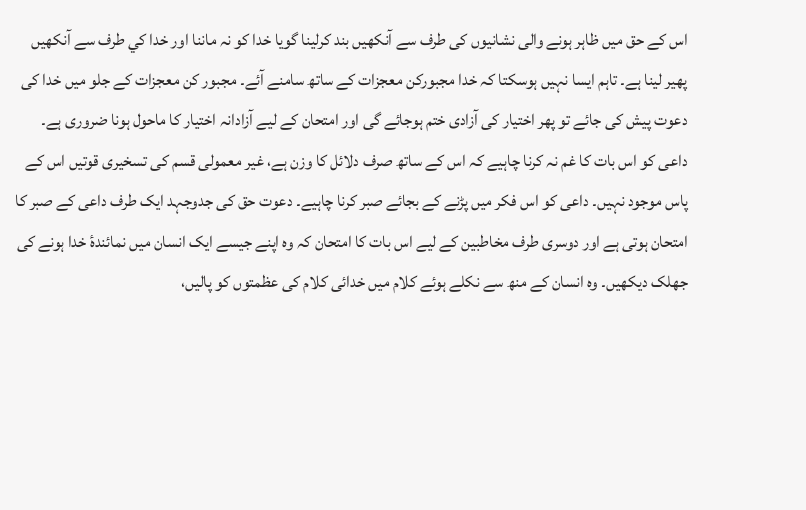اس کے حق میں ظاہر ہونے والی نشانیوں کی طرف سے آنکھیں بند کرلینا گویا خدا کو نہ ماننا اور خدا كي طرف سے آنکھیں پھیر لینا ہے۔ تاہم ایسا نہیں ہوسکتا کہ خدا مجبورکن معجزات کے ساتھ سامنے آئے۔ مجبور کن معجزات کے جلو میں خدا کی دعوت پیش کی جائے تو پھر اختیار کی آزادی ختم ہوجائے گی اور امتحان کے لیے آزادانہ اختیار کا ماحول ہونا ضروری ہے۔ داعی کو اس بات کا غم نہ کرنا چاہیے کہ اس کے ساتھ صرف دلائل کا وزن ہے، غیر معمولی قسم کی تسخیری قوتیں اس کے پاس موجود نہیں۔ داعی کو اس فکر میں پڑنے کے بجائے صبر کرنا چاہیے۔ دعوت حق کی جدوجہد ایک طرف داعی کے صبر کا امتحان ہوتی ہے اور دوسری طرف مخاطبین کے لیے اس بات کا امتحان کہ وہ اپنے جیسے ایک انسان میں نمائندۂ خدا ہونے کی جھلک دیکھیں۔ وہ انسان کے منھ سے نکلے ہوئے کلام میں خدائی کلام کی عظمتوں کو پالیں،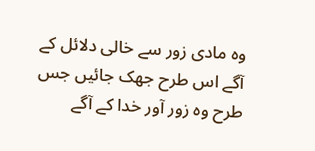وہ مادی زور سے خالی دلائل کے آگے اس طرح جھک جائیں جس طرح وہ زور آور خدا کے آگے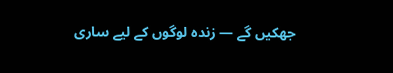جھکیں گے — زندہ لوگوں کے لیے ساری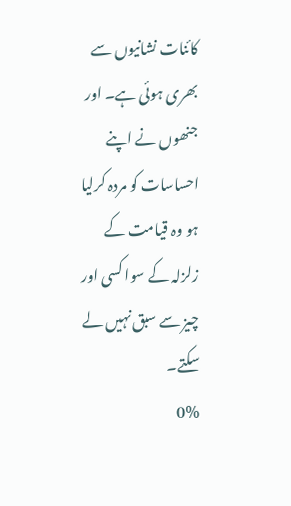کائنات نشانیوں سے بھری ہوئی ہے۔ اور جنھوں نے اپنے احساسات کو مردہ کرلیا ہو وہ قیامت کے زلزلہ کے سوا کسی اور چیز سے سبق نہیں لے سکتے۔
0%